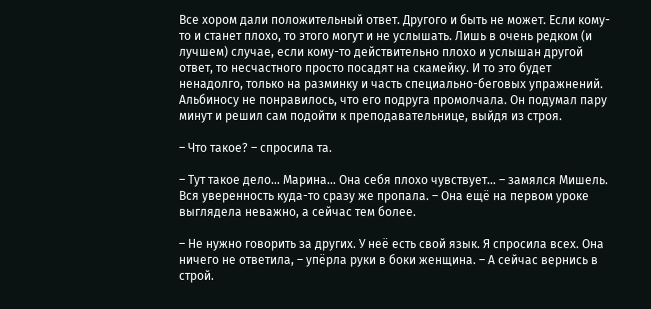Все хором дали положительный ответ. Другого и быть не может. Если кому-то и станет плохо, то этого могут и не услышать. Лишь в очень редком (и лучшем) случае, если кому-то действительно плохо и услышан другой ответ, то несчастного просто посадят на скамейку. И то это будет ненадолго, только на разминку и часть специально-беговых упражнений. Альбиносу не понравилось, что его подруга промолчала. Он подумал пару минут и решил сам подойти к преподавательнице, выйдя из строя.

– Что такое? – спросила та.

– Тут такое дело… Марина… Она себя плохо чувствует… – замялся Мишель. Вся уверенность куда-то сразу же пропала. – Она ещё на первом уроке выглядела неважно, а сейчас тем более.

– Не нужно говорить за других. У неё есть свой язык. Я спросила всех. Она ничего не ответила, – упёрла руки в боки женщина. – А сейчас вернись в строй.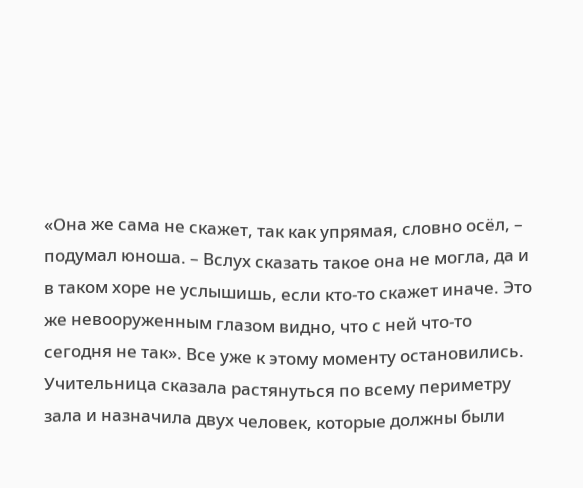«Она же сама не скажет, так как упрямая, словно осёл, – подумал юноша. – Вслух сказать такое она не могла, да и в таком хоре не услышишь, если кто-то скажет иначе. Это же невооруженным глазом видно, что с ней что-то сегодня не так». Все уже к этому моменту остановились. Учительница сказала растянуться по всему периметру зала и назначила двух человек, которые должны были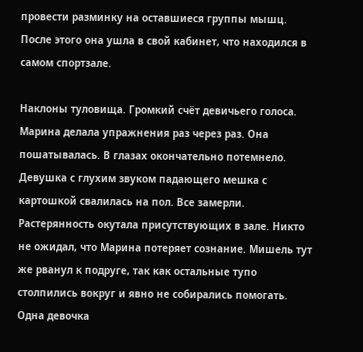провести разминку на оставшиеся группы мышц. После этого она ушла в свой кабинет, что находился в самом спортзале.

Наклоны туловища. Громкий счёт девичьего голоса. Марина делала упражнения раз через раз. Она пошатывалась. В глазах окончательно потемнело. Девушка с глухим звуком падающего мешка с картошкой свалилась на пол. Все замерли. Растерянность окутала присутствующих в зале. Никто не ожидал, что Марина потеряет сознание. Мишель тут же рванул к подруге, так как остальные тупо столпились вокруг и явно не собирались помогать. Одна девочка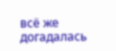всё же догадалась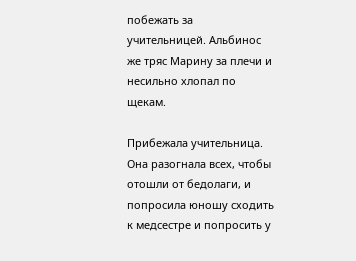побежать за учительницей. Альбинос же тряс Марину за плечи и несильно хлопал по щекам.

Прибежала учительница. Она разогнала всех, чтобы отошли от бедолаги, и попросила юношу сходить к медсестре и попросить у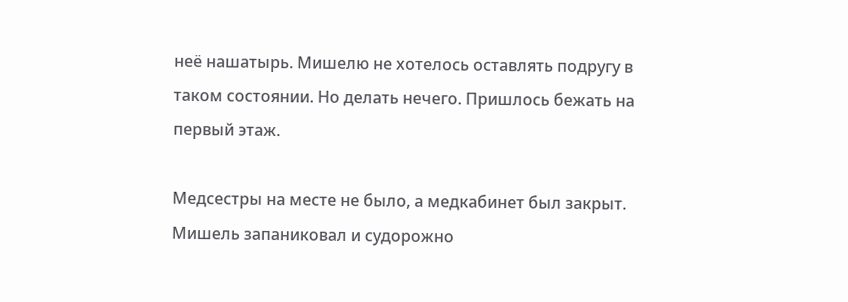неё нашатырь. Мишелю не хотелось оставлять подругу в таком состоянии. Но делать нечего. Пришлось бежать на первый этаж.

Медсестры на месте не было, а медкабинет был закрыт. Мишель запаниковал и судорожно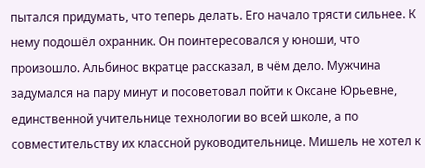пытался придумать, что теперь делать. Его начало трясти сильнее. К нему подошёл охранник. Он поинтересовался у юноши, что произошло. Альбинос вкратце рассказал, в чём дело. Мужчина задумался на пару минут и посоветовал пойти к Оксане Юрьевне, единственной учительнице технологии во всей школе, а по совместительству их классной руководительнице. Мишель не хотел к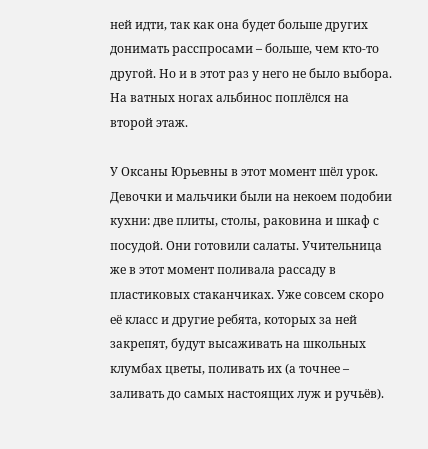ней идти, так как она будет больше других донимать расспросами – больше, чем кто-то другой. Но и в этот раз у него не было выбора. На ватных ногах альбинос поплёлся на второй этаж.

У Оксаны Юрьевны в этот момент шёл урок. Девочки и мальчики были на некоем подобии кухни: две плиты, столы, раковина и шкаф с посудой. Они готовили салаты. Учительница же в этот момент поливала рассаду в пластиковых стаканчиках. Уже совсем скоро её класс и другие ребята, которых за ней закрепят, будут высаживать на школьных клумбах цветы, поливать их (а точнее – заливать до самых настоящих луж и ручьёв).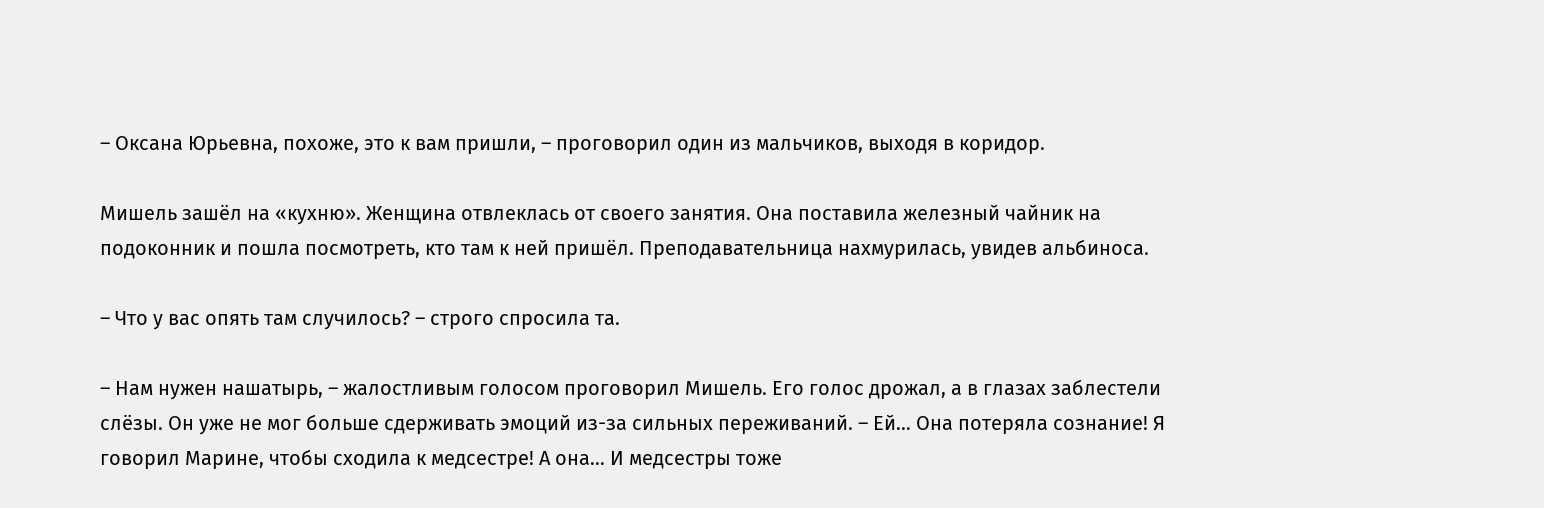– Оксана Юрьевна, похоже, это к вам пришли, – проговорил один из мальчиков, выходя в коридор.

Мишель зашёл на «кухню». Женщина отвлеклась от своего занятия. Она поставила железный чайник на подоконник и пошла посмотреть, кто там к ней пришёл. Преподавательница нахмурилась, увидев альбиноса.

– Что у вас опять там случилось? – строго спросила та.

– Нам нужен нашатырь, – жалостливым голосом проговорил Мишель. Его голос дрожал, а в глазах заблестели слёзы. Он уже не мог больше сдерживать эмоций из-за сильных переживаний. – Ей… Она потеряла сознание! Я говорил Марине, чтобы сходила к медсестре! А она… И медсестры тоже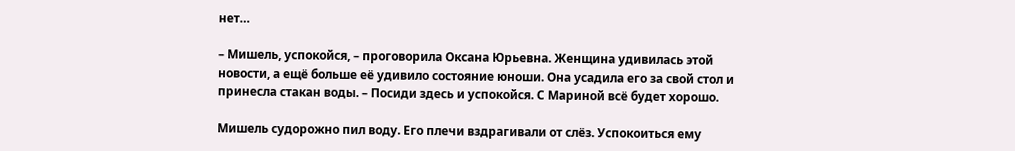нет…

– Мишель, успокойся, – проговорила Оксана Юрьевна. Женщина удивилась этой новости, а ещё больше её удивило состояние юноши. Она усадила его за свой стол и принесла стакан воды. – Посиди здесь и успокойся. С Мариной всё будет хорошо.

Мишель судорожно пил воду. Его плечи вздрагивали от слёз. Успокоиться ему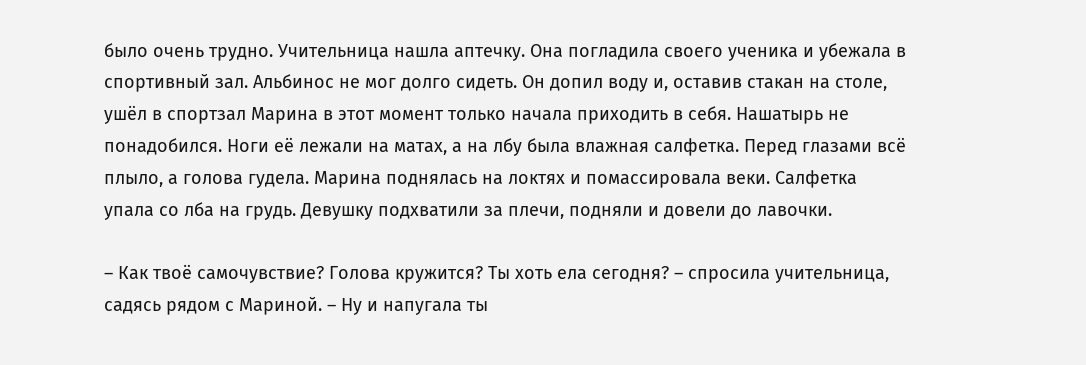было очень трудно. Учительница нашла аптечку. Она погладила своего ученика и убежала в спортивный зал. Альбинос не мог долго сидеть. Он допил воду и, оставив стакан на столе, ушёл в спортзал Марина в этот момент только начала приходить в себя. Нашатырь не понадобился. Ноги её лежали на матах, а на лбу была влажная салфетка. Перед глазами всё плыло, а голова гудела. Марина поднялась на локтях и помассировала веки. Салфетка упала со лба на грудь. Девушку подхватили за плечи, подняли и довели до лавочки.

– Как твоё самочувствие? Голова кружится? Ты хоть ела сегодня? – спросила учительница, садясь рядом с Мариной. – Ну и напугала ты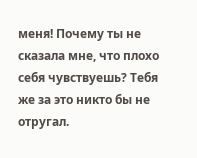меня! Почему ты не сказала мне, что плохо себя чувствуешь? Тебя же за это никто бы не отругал.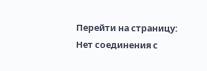Перейти на страницу:
Нет соединения с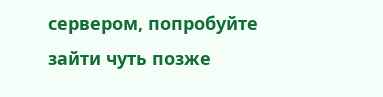сервером, попробуйте зайти чуть позже